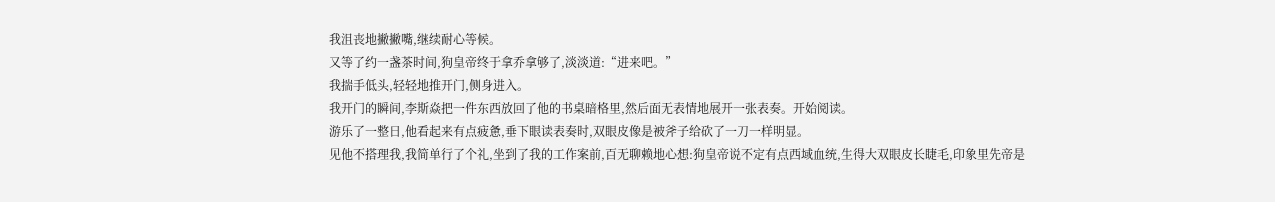我沮丧地撇撇嘴,继续耐心等候。
又等了约一盏茶时间,狗皇帝终于拿乔拿够了,淡淡道:“进来吧。”
我揣手低头,轻轻地推开门,侧身进入。
我开门的瞬间,李斯焱把一件东西放回了他的书桌暗格里,然后面无表情地展开一张表奏。开始阅读。
游乐了一整日,他看起来有点疲惫,垂下眼读表奏时,双眼皮像是被斧子给砍了一刀一样明显。
见他不搭理我,我简单行了个礼,坐到了我的工作案前,百无聊赖地心想:狗皇帝说不定有点西域血统,生得大双眼皮长睫毛,印象里先帝是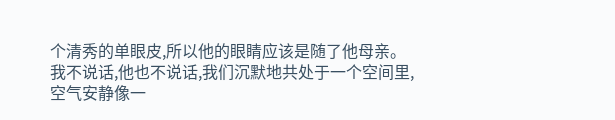个清秀的单眼皮,所以他的眼睛应该是随了他母亲。
我不说话,他也不说话,我们沉默地共处于一个空间里,空气安静像一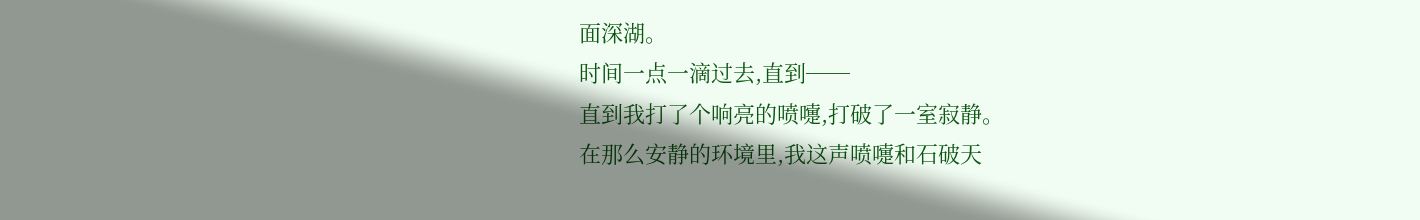面深湖。
时间一点一滴过去,直到──
直到我打了个响亮的喷嚏,打破了一室寂静。
在那么安静的环境里,我这声喷嚏和石破天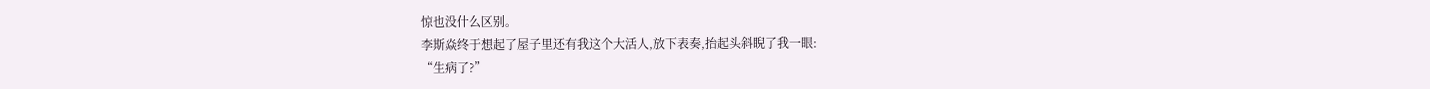惊也没什么区别。
李斯焱终于想起了屋子里还有我这个大活人,放下表奏,抬起头斜睨了我一眼:
“生病了?”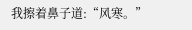我擦着鼻子道:“风寒。”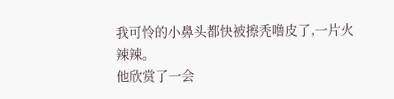我可怜的小鼻头都快被擦秃噜皮了,一片火辣辣。
他欣赏了一会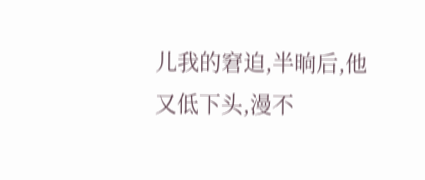儿我的窘迫,半晌后,他又低下头,漫不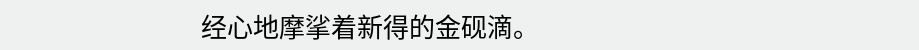经心地摩挲着新得的金砚滴。